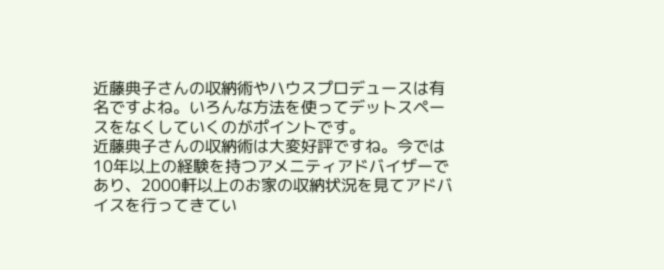近藤典子さんの収納術やハウスプロデュースは有名ですよね。いろんな方法を使ってデットスペースをなくしていくのがポイントです。
近藤典子さんの収納術は大変好評ですね。今では10年以上の経験を持つアメニティアドバイザーであり、2000軒以上のお家の収納状況を見てアドバイスを行ってきてい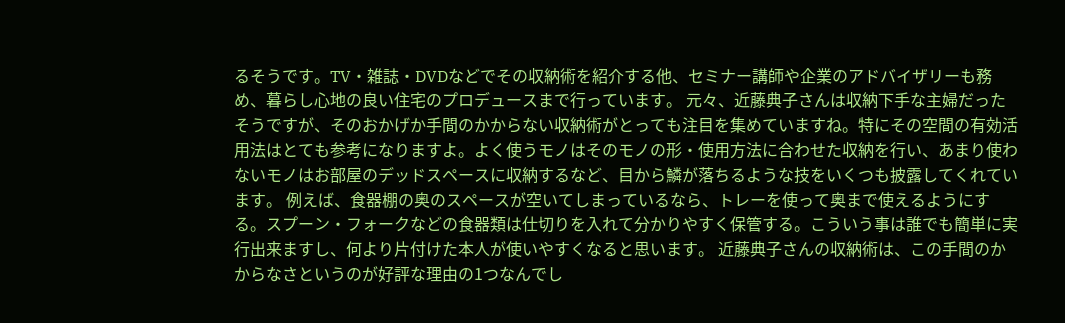るそうです。TV・雑誌・DVDなどでその収納術を紹介する他、セミナー講師や企業のアドバイザリーも務め、暮らし心地の良い住宅のプロデュースまで行っています。 元々、近藤典子さんは収納下手な主婦だったそうですが、そのおかげか手間のかからない収納術がとっても注目を集めていますね。特にその空間の有効活用法はとても参考になりますよ。よく使うモノはそのモノの形・使用方法に合わせた収納を行い、あまり使わないモノはお部屋のデッドスペースに収納するなど、目から鱗が落ちるような技をいくつも披露してくれています。 例えば、食器棚の奥のスペースが空いてしまっているなら、トレーを使って奥まで使えるようにする。スプーン・フォークなどの食器類は仕切りを入れて分かりやすく保管する。こういう事は誰でも簡単に実行出来ますし、何より片付けた本人が使いやすくなると思います。 近藤典子さんの収納術は、この手間のかからなさというのが好評な理由の1つなんでし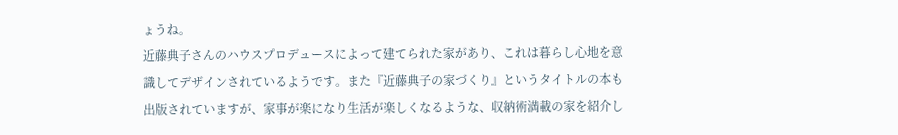ょうね。
近藤典子さんのハウスプロデュースによって建てられた家があり、これは暮らし心地を意識してデザインされているようです。また『近藤典子の家づくり』というタイトルの本も出版されていますが、家事が楽になり生活が楽しくなるような、収納術満載の家を紹介し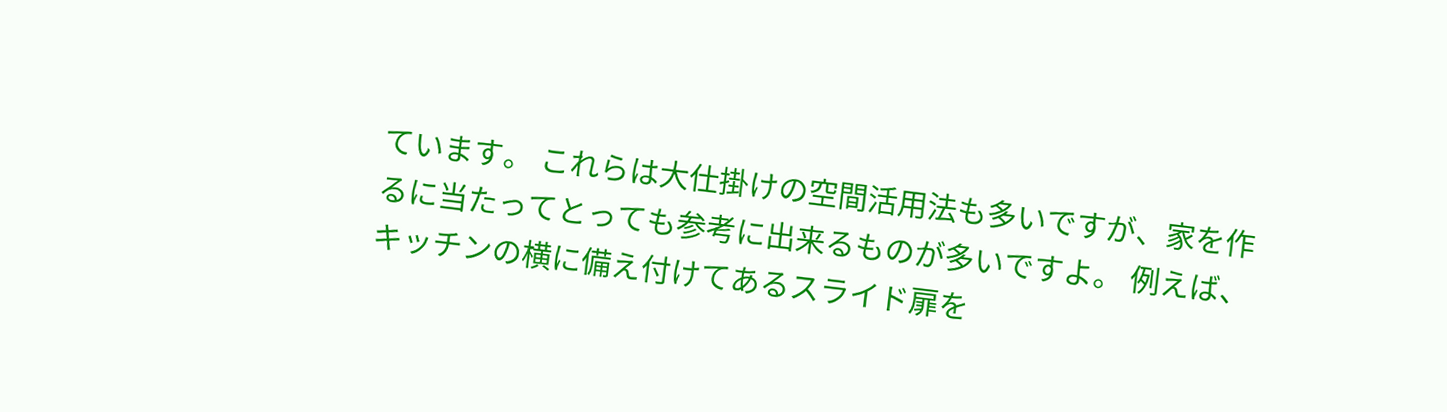ています。 これらは大仕掛けの空間活用法も多いですが、家を作るに当たってとっても参考に出来るものが多いですよ。 例えば、キッチンの横に備え付けてあるスライド扉を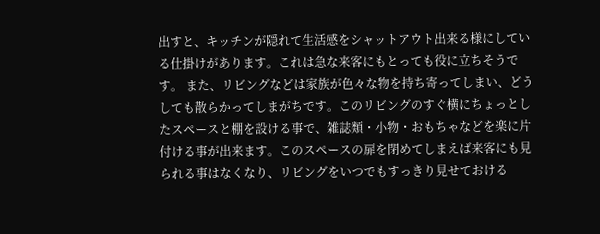出すと、キッチンが隠れて生活感をシャットアウト出来る様にしている仕掛けがあります。これは急な来客にもとっても役に立ちそうです。 また、リビングなどは家族が色々な物を持ち寄ってしまい、どうしても散らかってしまがちです。このリビングのすぐ横にちょっとしたスペースと棚を設ける事で、雑誌類・小物・おもちゃなどを楽に片付ける事が出来ます。このスペースの扉を閉めてしまえば来客にも見られる事はなくなり、リビングをいつでもすっきり見せておける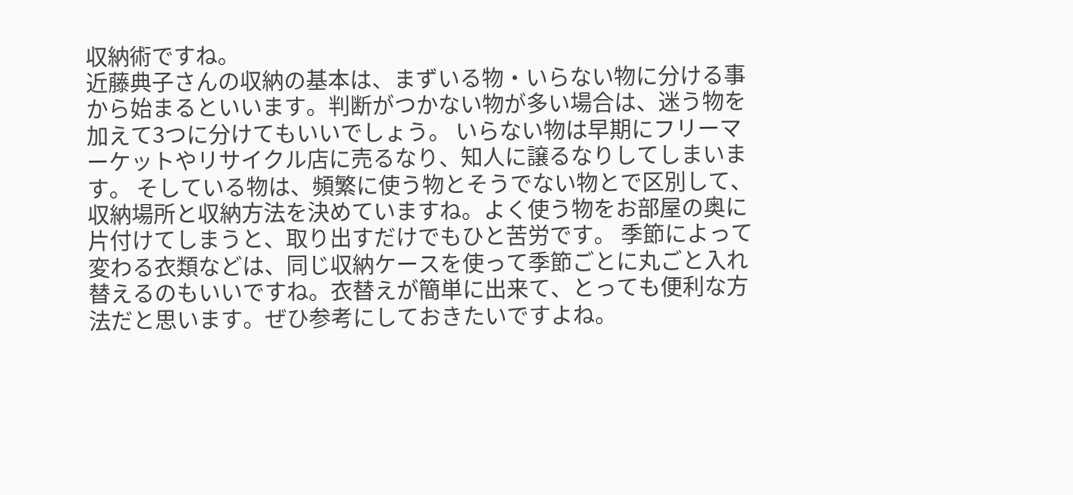収納術ですね。
近藤典子さんの収納の基本は、まずいる物・いらない物に分ける事から始まるといいます。判断がつかない物が多い場合は、迷う物を加えて3つに分けてもいいでしょう。 いらない物は早期にフリーマーケットやリサイクル店に売るなり、知人に譲るなりしてしまいます。 そしている物は、頻繁に使う物とそうでない物とで区別して、収納場所と収納方法を決めていますね。よく使う物をお部屋の奥に片付けてしまうと、取り出すだけでもひと苦労です。 季節によって変わる衣類などは、同じ収納ケースを使って季節ごとに丸ごと入れ替えるのもいいですね。衣替えが簡単に出来て、とっても便利な方法だと思います。ぜひ参考にしておきたいですよね。